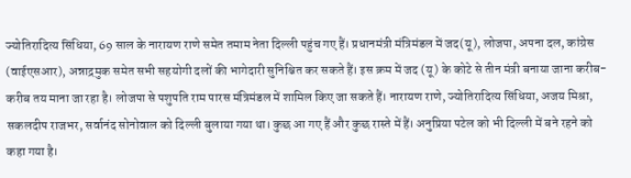ज्योतिरादित्य सिंधिया, 69 साल के नारायण राणे समेत तमाम नेता दिल्ली पहुंच गए हैं। प्रधानमंत्री मंत्रिमंडल में जद(यू), लोजपा, अपना दल, कांग्रेस (वाईएसआर), अन्नाद्रमुक समेत सभी सहयोगी दलों की भागेदारी सुनिश्चित कर सकते हैं। इस क्रम में जद (यू) के कोटे से तीन मंत्री बनाया जाना करीब-करीब तय माना जा रहा है। लोजपा से पशुपति राम पारस मंत्रिमंडल में शामिल किए जा सकते हैं। नारायण राणे, ज्योतिरादित्य सिंधिया, अजय मिश्रा, सकलदीप राजभर, सर्वानंद सोनोवाल को दिल्ली बुलाया गया था। कुछ आ गए हैं और कुछ रास्ते में हैं। अनुप्रिया पटेल को भी दिल्ली में बने रहने को कहा गया है।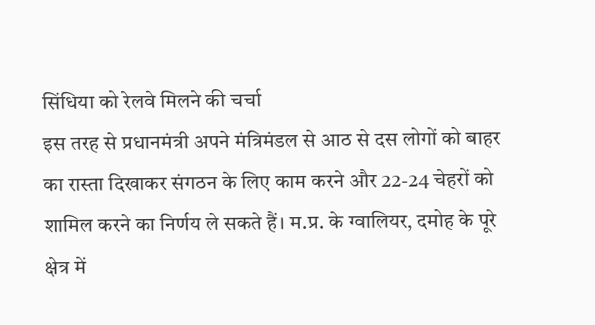सिंधिया को रेलवे मिलने की चर्चा
इस तरह से प्रधानमंत्री अपने मंत्रिमंडल से आठ से दस लोगों को बाहर का रास्ता दिखाकर संगठन के लिए काम करने और 22-24 चेहरों को शामिल करने का निर्णय ले सकते हैं। म.प्र. के ग्वालियर, दमोह के पूरे क्षेत्र में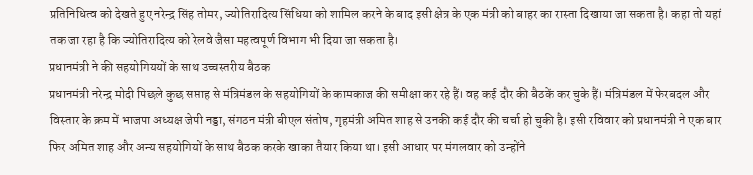प्रतिनिधित्व को देखते हुए नरेन्द्र सिंह तोमर, ज्योतिरादित्य सिंधिया को शामिल करने के बाद इसी क्षेत्र के एक मंत्री को बाहर का रास्ता दिखाया जा सकता है। कहा तो यहां तक जा रहा है कि ज्योतिरादित्य को रेलवे जैसा महत्वपूर्ण विभाग भी दिया जा सकता है।
प्रधानमंत्री ने की सहयोगिययों के साथ उच्चस्तरीय बैठक
प्रधानमंत्री नरेन्द्र मोदी पिछले कुछ सप्ताह से मंत्रिमंडल के सहयोगियों के कामकाज की समीक्षा कर रहे हैं। वह कई दौर की बैठकें कर चुके हैं। मंत्रिमंडल में फेरबदल और विस्तार के क्रम में भाजपा अध्यक्ष जेपी नड्डा, संगठन मंत्री बीएल संतोष, गृहमंत्री अमित शाह से उनकी कई दौर की चर्चा हो चुकी है। इसी रविवार को प्रधानमंत्री ने एक बार फिर अमित शाह और अन्य सहयोगियों के साथ बैठक करके खाका तैयार किया था। इसी आधार पर मंगलवार को उन्होंने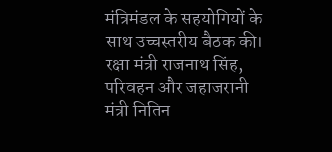मंत्रिमंडल के सहयोगियों के साथ उच्चस्तरीय बैठक की। रक्षा मंत्री राजनाथ सिंह, परिवहन और जहाजरानी मंत्री नितिन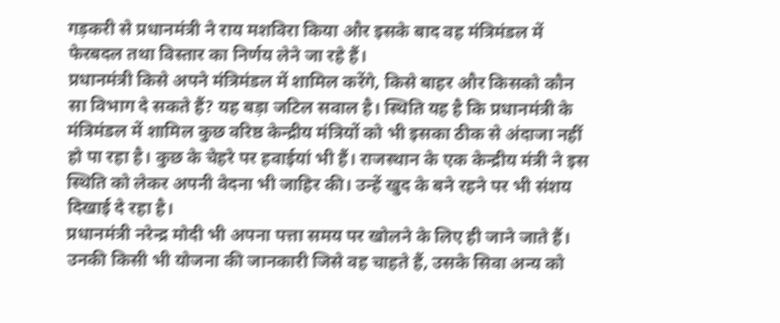गड़करी से प्रधानमंत्री ने राय मशविरा किया और इसके बाद वह मंत्रिमंडल में फेरबदल तथा विस्तार का निर्णय लेने जा रहे हैं।
प्रधानमंत्री किसे अपने मंत्रिमंडल में शामिल करेंगे, किसे बाहर और किसको कौन सा विभाग दे सकते हैं? यह बड़ा जटिल सवाल है। स्थिति यह है कि प्रधानमंत्री के मंत्रिमंडल में शामिल कुछ वरिष्ठ केन्द्रीय मंत्रियों को भी इसका ठीक से अंदाजा नहीं हो पा रहा है। कुछ के चेहरे पर हवाईयां भी हैं। राजस्थान के एक केन्द्रीय मंत्री ने इस स्थिति को लेकर अपनी वेदना भी जाहिर की। उन्हें खुद के बने रहने पर भी संशय दिखाई दे रहा है।
प्रधानमंत्री नरेन्द्र मोदी भी अपना पत्ता समय पर खोलने के लिए ही जाने जाते हैं। उनकी किसी भी योजना की जानकारी जिसे वह चाहते हैं, उसके सिवा अन्य को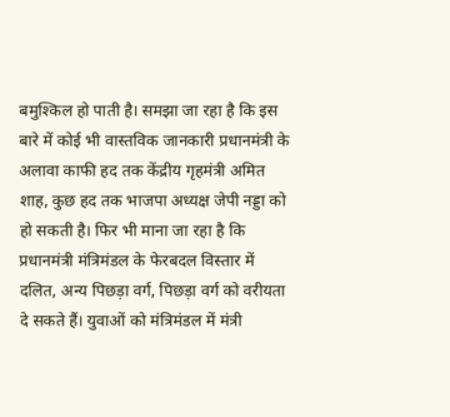बमुश्किल हो पाती है। समझा जा रहा है कि इस बारे में कोई भी वास्तविक जानकारी प्रधानमंत्री के अलावा काफी हद तक केंद्रीय गृहमंत्री अमित शाह, कुछ हद तक भाजपा अध्यक्ष जेपी नड्डा को हो सकती है। फिर भी माना जा रहा है कि प्रधानमंत्री मंत्रिमंडल के फेरबदल विस्तार में दलित, अन्य पिछड़ा वर्ग, पिछड़ा वर्ग को वरीयता दे सकते हैं। युवाओं को मंत्रिमंडल में मंत्री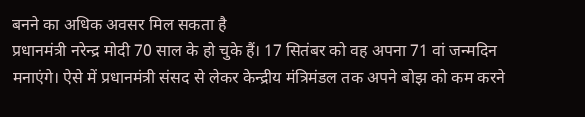बनने का अधिक अवसर मिल सकता है
प्रधानमंत्री नरेन्द्र मोदी 70 साल के हो चुके हैं। 17 सितंबर को वह अपना 71 वां जन्मदिन मनाएंगे। ऐसे में प्रधानमंत्री संसद से लेकर केन्द्रीय मंत्रिमंडल तक अपने बोझ को कम करने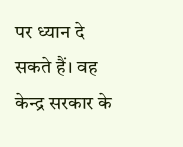पर ध्यान दे सकते हैं। वह केन्द्र सरकार के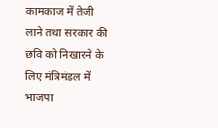कामकाज में तेजी लाने तथा सरकार की छवि को निखारने के लिए मंत्रिमंडल में भाजपा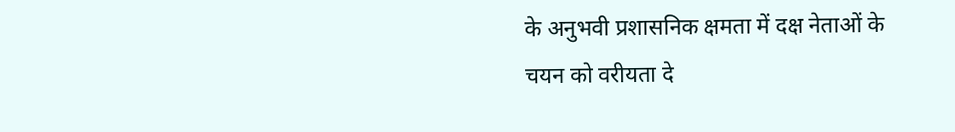के अनुभवी प्रशासनिक क्षमता में दक्ष नेताओं के चयन को वरीयता दे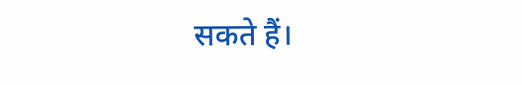सकते हैं।